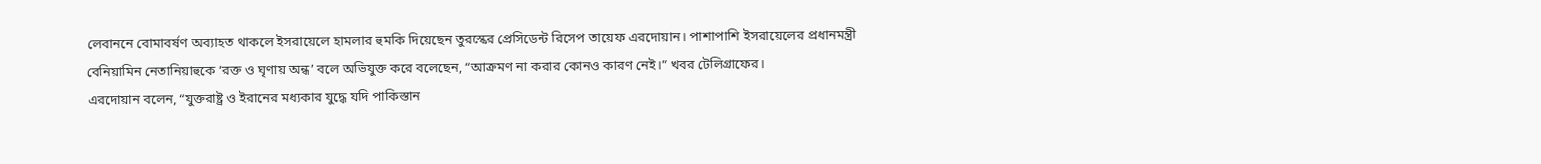লেবাননে বোমাবর্ষণ অব্যাহত থাকলে ইসরায়েলে হামলার হুমকি দিয়েছেন তুরস্কের প্রেসিডেন্ট রিসেপ তায়েফ এরদোয়ান। পাশাপাশি ইসরায়েলের প্রধানমন্ত্রী বেনিয়ামিন নেতানিয়াহুকে ‘রক্ত ও ঘৃণায় অন্ধ’ বলে অভিযুক্ত করে বলেছেন, “আক্রমণ না করার কোনও কারণ নেই।” খবর টেলিগ্রাফের।
এরদোয়ান বলেন, “যুক্তরাষ্ট্র ও ইরানের মধ্যকার যুদ্ধে যদি পাকিস্তান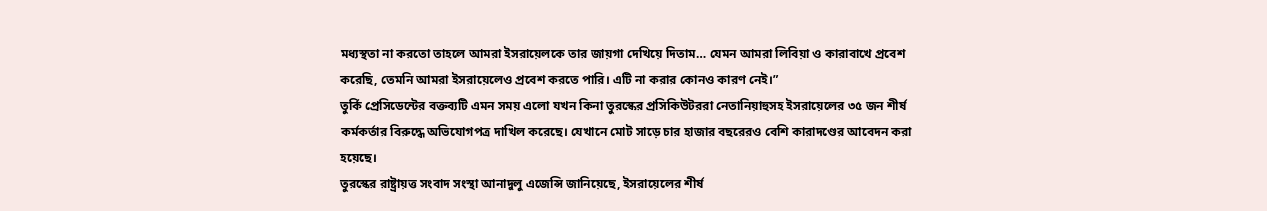মধ্যস্থতা না করতো তাহলে আমরা ইসরায়েলকে তার জায়গা দেখিয়ে দিতাম… যেমন আমরা লিবিয়া ও কারাবাখে প্রবেশ করেছি, তেমনি আমরা ইসরায়েলেও প্রবেশ করতে পারি। এটি না করার কোনও কারণ নেই।”
তুর্কি প্রেসিডেন্টের বক্তব্যটি এমন সময় এলো যখন কিনা তুরস্কের প্রসিকিউটররা নেতানিয়াহুসহ ইসরায়েলের ৩৫ জন শীর্ষ কর্মকর্তার বিরুদ্ধে অভিযোগপত্র দাখিল করেছে। যেখানে মোট সাড়ে চার হাজার বছরেরও বেশি কারাদণ্ডের আবেদন করা হয়েছে।
তুরস্কের রাষ্ট্রায়ত্ত সংবাদ সংস্থা আনাদুলু এজেন্সি জানিয়েছে, ইসরায়েলের শীর্ষ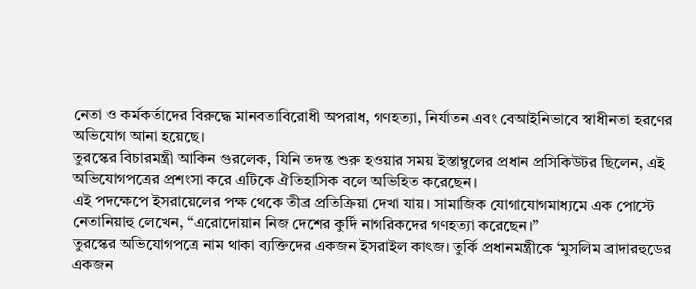নেতা ও কর্মকর্তাদের বিরুদ্ধে মানবতাবিরোধী অপরাধ, গণহত্যা, নির্যাতন এবং বেআইনিভাবে স্বাধীনতা হরণের অভিযোগ আনা হয়েছে।
তুরস্কের বিচারমন্ত্রী আকিন গুরলেক, যিনি তদন্ত শুরু হওয়ার সময় ইস্তাম্বুলের প্রধান প্রসিকিউটর ছিলেন, এই অভিযোগপত্রের প্রশংসা করে এটিকে ঐতিহাসিক বলে অভিহিত করেছেন।
এই পদক্ষেপে ইসরায়েলের পক্ষ থেকে তীব্র প্রতিক্রিয়া দেখা যায়। সামাজিক যোগাযোগমাধ্যমে এক পোস্টে নেতানিয়াহু লেখেন, “এরোদোয়ান নিজ দেশের কুর্দি নাগরিকদের গণহত্যা করেছেন।”
তুরস্কের অভিযোগপত্রে নাম থাকা ব্যক্তিদের একজন ইসরাইল কাৎজ। তুর্কি প্রধানমন্ত্রীকে ‘মুসলিম ব্রাদারহুডের একজন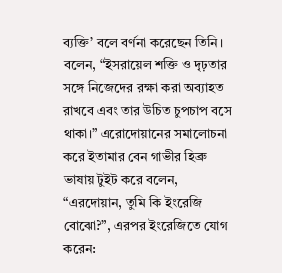ব্যক্তি’ বলে বর্ণনা করেছেন তিনি। বলেন, “ইসরায়েল শক্তি ও দৃঢ়তার সঙ্গে নিজেদের রক্ষা করা অব্যাহত রাখবে এবং তার উচিত চুপচাপ বসে থাকা।” এরোদোয়ানের সমালোচনা করে ইতামার বেন গাভীর হিব্রু ভাষায় টুইট করে বলেন, “এরদোয়ান, তুমি কি ইংরেজি বোঝো?”, এরপর ইংরেজিতে যোগ করেন: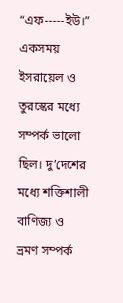“এফ-----ইউ।”
একসময় ইসরায়েল ও তুরস্কের মধ্যে সম্পর্ক ভালো ছিল। দু’দেশের মধ্যে শক্তিশালী বাণিজ্য ও ভ্রমণ সম্পর্ক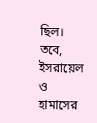ছিল। তবে, ইসরায়েল ও হামাসের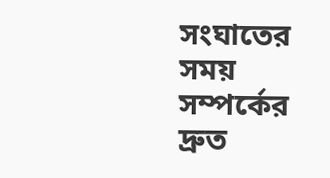সংঘাতের সময় সম্পর্কের দ্রুত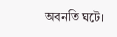অবনতি ঘটে।